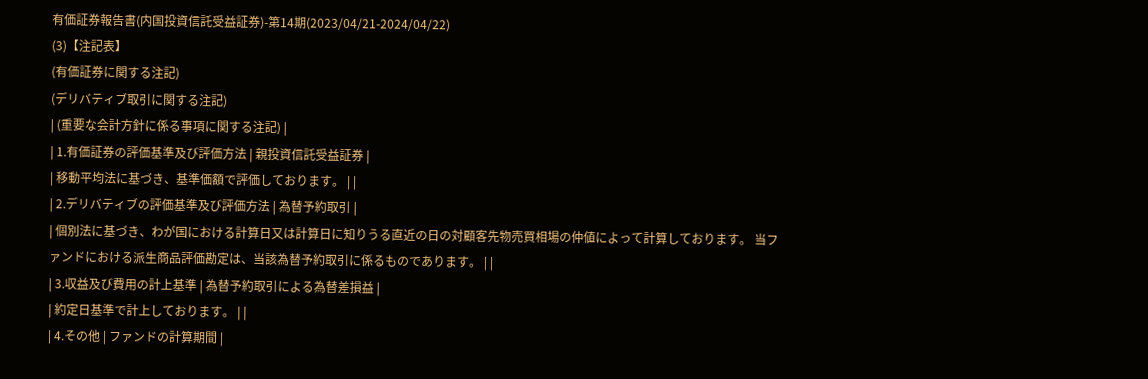有価証券報告書(内国投資信託受益証券)-第14期(2023/04/21-2024/04/22)
(3)【注記表】
(有価証券に関する注記)
(デリバティブ取引に関する注記)
| (重要な会計方針に係る事項に関する注記) |
| 1.有価証券の評価基準及び評価方法 | 親投資信託受益証券 |
| 移動平均法に基づき、基準価額で評価しております。 | |
| 2.デリバティブの評価基準及び評価方法 | 為替予約取引 |
| 個別法に基づき、わが国における計算日又は計算日に知りうる直近の日の対顧客先物売買相場の仲値によって計算しております。 当ファンドにおける派生商品評価勘定は、当該為替予約取引に係るものであります。 | |
| 3.収益及び費用の計上基準 | 為替予約取引による為替差損益 |
| 約定日基準で計上しております。 | |
| 4.その他 | ファンドの計算期間 |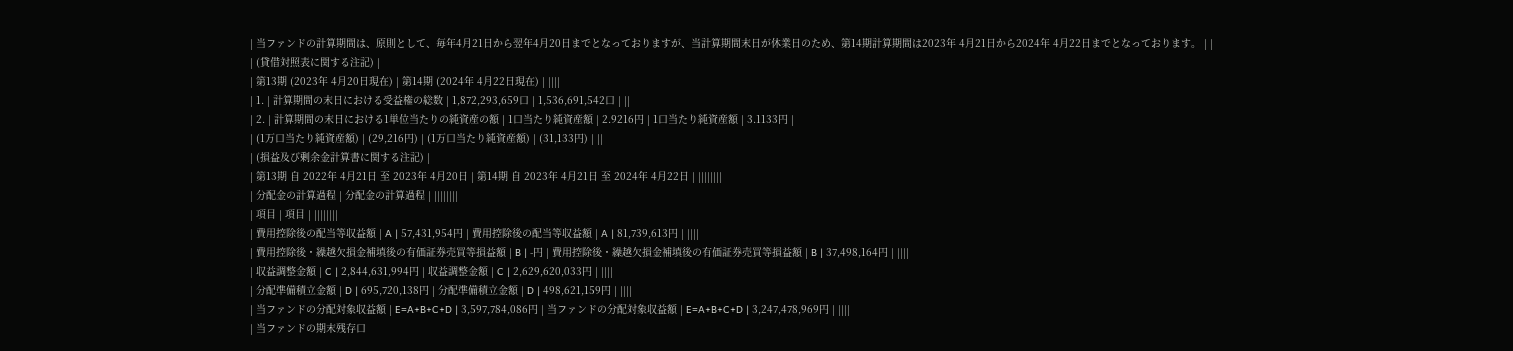| 当ファンドの計算期間は、原則として、毎年4月21日から翌年4月20日までとなっておりますが、当計算期間末日が休業日のため、第14期計算期間は2023年 4月21日から2024年 4月22日までとなっております。 | |
| (貸借対照表に関する注記) |
| 第13期 (2023年 4月20日現在) | 第14期 (2024年 4月22日現在) | ||||
| 1. | 計算期間の末日における受益権の総数 | 1,872,293,659口 | 1,536,691,542口 | ||
| 2. | 計算期間の末日における1単位当たりの純資産の額 | 1口当たり純資産額 | 2.9216円 | 1口当たり純資産額 | 3.1133円 |
| (1万口当たり純資産額) | (29,216円) | (1万口当たり純資産額) | (31,133円) | ||
| (損益及び剰余金計算書に関する注記) |
| 第13期 自 2022年 4月21日 至 2023年 4月20日 | 第14期 自 2023年 4月21日 至 2024年 4月22日 | ||||||||
| 分配金の計算過程 | 分配金の計算過程 | ||||||||
| 項目 | 項目 | ||||||||
| 費用控除後の配当等収益額 | A | 57,431,954円 | 費用控除後の配当等収益額 | A | 81,739,613円 | ||||
| 費用控除後・繰越欠損金補填後の有価証券売買等損益額 | B | -円 | 費用控除後・繰越欠損金補填後の有価証券売買等損益額 | B | 37,498,164円 | ||||
| 収益調整金額 | C | 2,844,631,994円 | 収益調整金額 | C | 2,629,620,033円 | ||||
| 分配準備積立金額 | D | 695,720,138円 | 分配準備積立金額 | D | 498,621,159円 | ||||
| 当ファンドの分配対象収益額 | E=A+B+C+D | 3,597,784,086円 | 当ファンドの分配対象収益額 | E=A+B+C+D | 3,247,478,969円 | ||||
| 当ファンドの期末残存口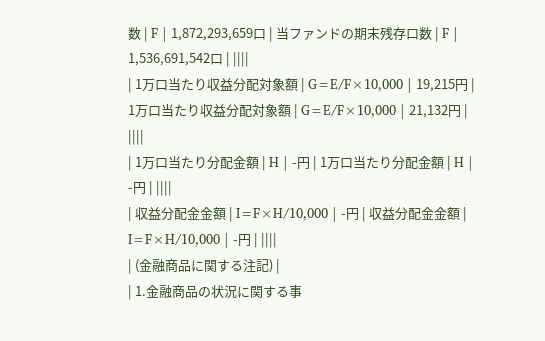数 | F | 1,872,293,659口 | 当ファンドの期末残存口数 | F | 1,536,691,542口 | ||||
| 1万口当たり収益分配対象額 | G=E/F×10,000 | 19,215円 | 1万口当たり収益分配対象額 | G=E/F×10,000 | 21,132円 | ||||
| 1万口当たり分配金額 | H | -円 | 1万口当たり分配金額 | H | -円 | ||||
| 収益分配金金額 | I=F×H/10,000 | -円 | 収益分配金金額 | I=F×H/10,000 | -円 | ||||
| (金融商品に関する注記) |
| 1.金融商品の状況に関する事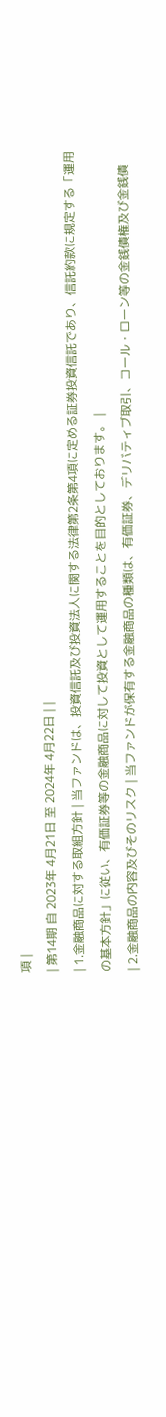項 |
| 第14期 自 2023年 4月21日 至 2024年 4月22日 | |
| 1.金融商品に対する取組方針 | 当ファンドは、投資信託及び投資法人に関する法律第2条第4項に定める証券投資信託であり、信託約款に規定する「運用の基本方針」に従い、有価証券等の金融商品に対して投資として運用することを目的としております。 |
| 2.金融商品の内容及びそのリスク | 当ファンドが保有する金融商品の種類は、有価証券、デリバティブ取引、コール・ローン等の金銭債権及び金銭債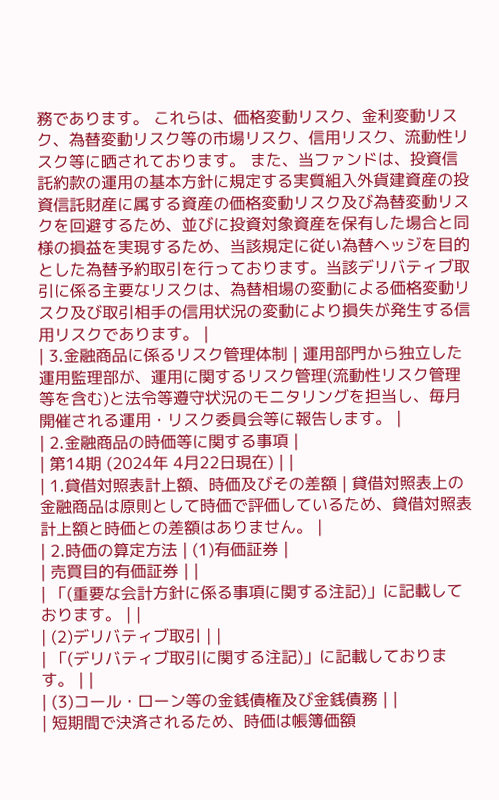務であります。 これらは、価格変動リスク、金利変動リスク、為替変動リスク等の市場リスク、信用リスク、流動性リスク等に晒されております。 また、当ファンドは、投資信託約款の運用の基本方針に規定する実質組入外貨建資産の投資信託財産に属する資産の価格変動リスク及び為替変動リスクを回避するため、並びに投資対象資産を保有した場合と同様の損益を実現するため、当該規定に従い為替ヘッジを目的とした為替予約取引を行っております。当該デリバティブ取引に係る主要なリスクは、為替相場の変動による価格変動リスク及び取引相手の信用状況の変動により損失が発生する信用リスクであります。 |
| 3.金融商品に係るリスク管理体制 | 運用部門から独立した運用監理部が、運用に関するリスク管理(流動性リスク管理等を含む)と法令等遵守状況のモニタリングを担当し、毎月開催される運用・リスク委員会等に報告します。 |
| 2.金融商品の時価等に関する事項 |
| 第14期 (2024年 4月22日現在) | |
| 1.貸借対照表計上額、時価及びその差額 | 貸借対照表上の金融商品は原則として時価で評価しているため、貸借対照表計上額と時価との差額はありません。 |
| 2.時価の算定方法 | (1)有価証券 |
| 売買目的有価証券 | |
| 「(重要な会計方針に係る事項に関する注記)」に記載しております。 | |
| (2)デリバティブ取引 | |
| 「(デリバティブ取引に関する注記)」に記載しております。 | |
| (3)コール・ローン等の金銭債権及び金銭債務 | |
| 短期間で決済されるため、時価は帳簿価額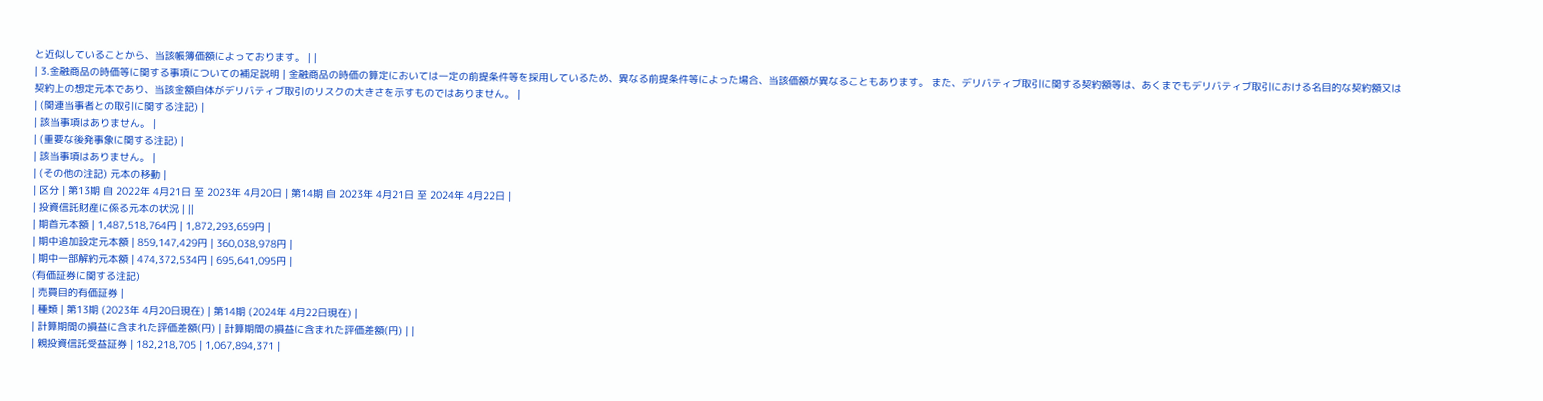と近似していることから、当該帳簿価額によっております。 | |
| 3.金融商品の時価等に関する事項についての補足説明 | 金融商品の時価の算定においては一定の前提条件等を採用しているため、異なる前提条件等によった場合、当該価額が異なることもあります。 また、デリバティブ取引に関する契約額等は、あくまでもデリバティブ取引における名目的な契約額又は契約上の想定元本であり、当該金額自体がデリバティブ取引のリスクの大きさを示すものではありません。 |
| (関連当事者との取引に関する注記) |
| 該当事項はありません。 |
| (重要な後発事象に関する注記) |
| 該当事項はありません。 |
| (その他の注記) 元本の移動 |
| 区分 | 第13期 自 2022年 4月21日 至 2023年 4月20日 | 第14期 自 2023年 4月21日 至 2024年 4月22日 |
| 投資信託財産に係る元本の状況 | ||
| 期首元本額 | 1,487,518,764円 | 1,872,293,659円 |
| 期中追加設定元本額 | 859,147,429円 | 360,038,978円 |
| 期中一部解約元本額 | 474,372,534円 | 695,641,095円 |
(有価証券に関する注記)
| 売買目的有価証券 |
| 種類 | 第13期 (2023年 4月20日現在) | 第14期 (2024年 4月22日現在) |
| 計算期間の損益に含まれた評価差額(円) | 計算期間の損益に含まれた評価差額(円) | |
| 親投資信託受益証券 | 182,218,705 | 1,067,894,371 |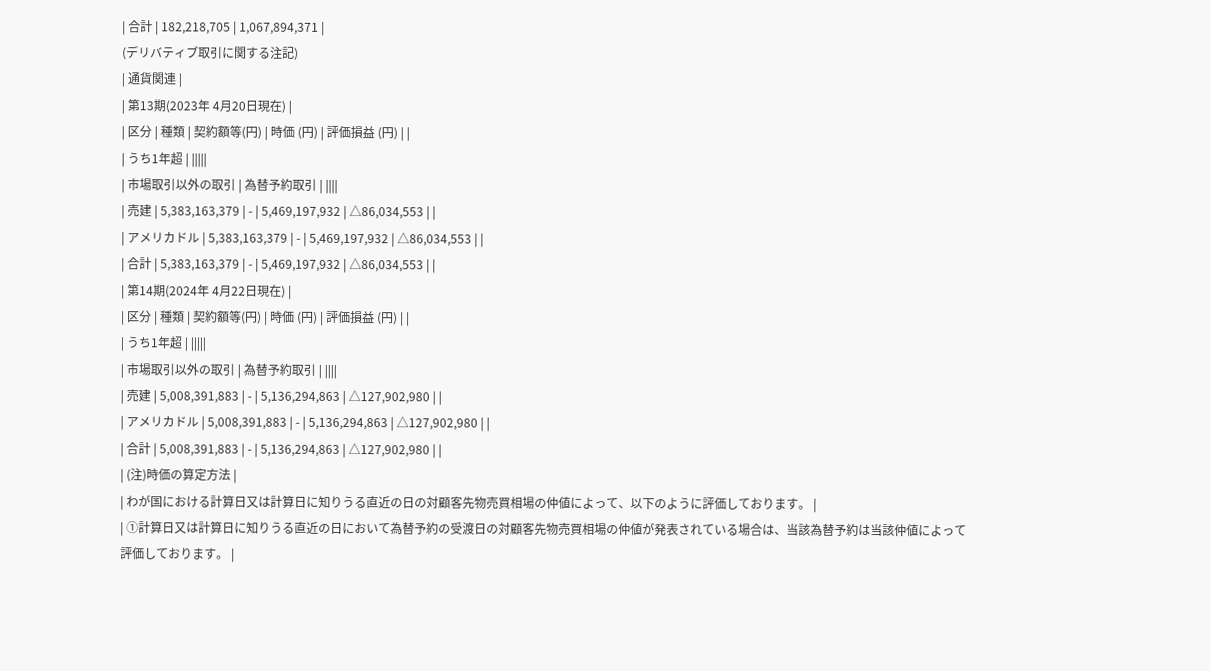| 合計 | 182,218,705 | 1,067,894,371 |
(デリバティブ取引に関する注記)
| 通貨関連 |
| 第13期(2023年 4月20日現在) |
| 区分 | 種類 | 契約額等(円) | 時価 (円) | 評価損益 (円) | |
| うち1年超 | |||||
| 市場取引以外の取引 | 為替予約取引 | ||||
| 売建 | 5,383,163,379 | - | 5,469,197,932 | △86,034,553 | |
| アメリカドル | 5,383,163,379 | - | 5,469,197,932 | △86,034,553 | |
| 合計 | 5,383,163,379 | - | 5,469,197,932 | △86,034,553 | |
| 第14期(2024年 4月22日現在) |
| 区分 | 種類 | 契約額等(円) | 時価 (円) | 評価損益 (円) | |
| うち1年超 | |||||
| 市場取引以外の取引 | 為替予約取引 | ||||
| 売建 | 5,008,391,883 | - | 5,136,294,863 | △127,902,980 | |
| アメリカドル | 5,008,391,883 | - | 5,136,294,863 | △127,902,980 | |
| 合計 | 5,008,391,883 | - | 5,136,294,863 | △127,902,980 | |
| (注)時価の算定方法 |
| わが国における計算日又は計算日に知りうる直近の日の対顧客先物売買相場の仲値によって、以下のように評価しております。 |
| ①計算日又は計算日に知りうる直近の日において為替予約の受渡日の対顧客先物売買相場の仲値が発表されている場合は、当該為替予約は当該仲値によって評価しております。 |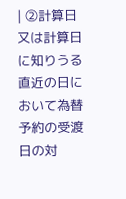| ②計算日又は計算日に知りうる直近の日において為替予約の受渡日の対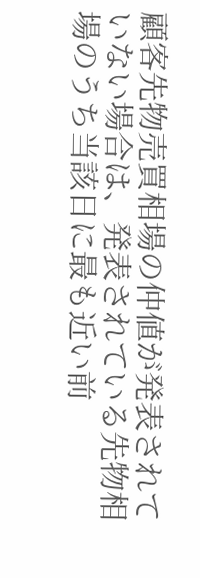顧客先物売買相場の仲値が発表されていない場合は、発表されている先物相場のうち当該日に最も近い前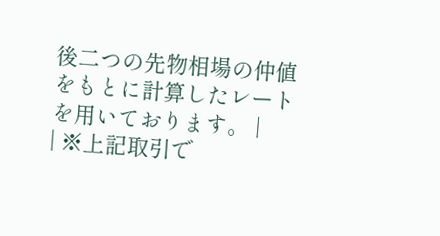後二つの先物相場の仲値をもとに計算したレートを用いております。 |
| ※上記取引で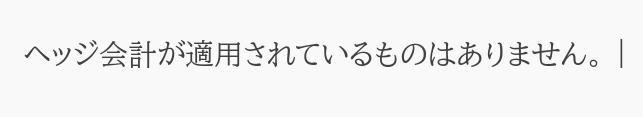ヘッジ会計が適用されているものはありません。 |